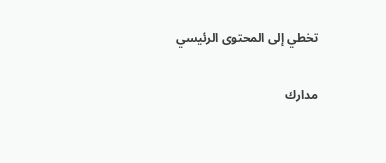تخطي إلى المحتوى الرئيسي

مدارك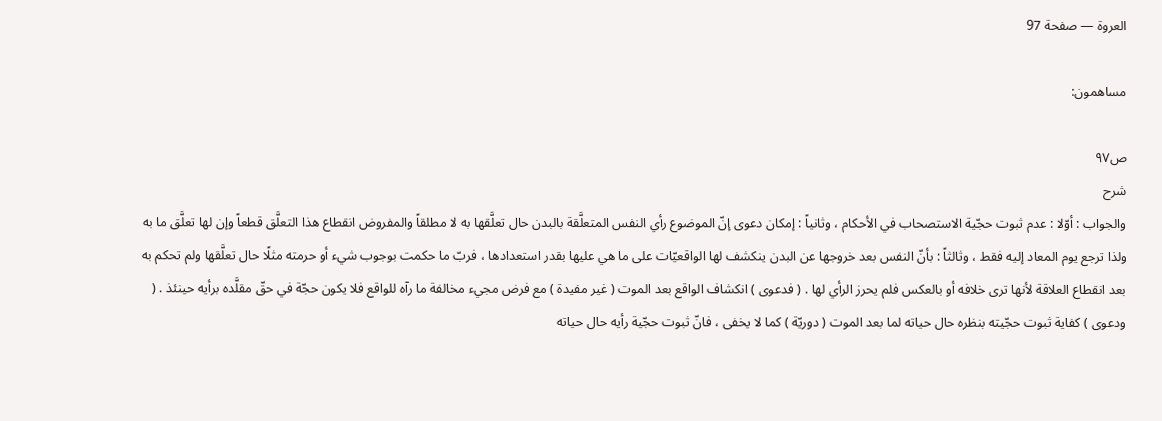العروة — صفحة 97

مساهمون:

ص٩٧
شرح
والجواب : أوّلا : عدم ثبوت حجّية الاستصحاب في الأحكام ، وثانياً : إمكان دعوى إنّ الموضوع رأي النفس المتعلَّقة بالبدن حال تعلَّقها به لا مطلقاً والمفروض انقطاع هذا التعلَّق قطعاً وإن لها تعلَّق ما به ولذا ترجع يوم المعاد إليه فقط ، وثالثاً : بأنّ النفس بعد خروجها عن البدن ينكشف لها الواقعيّات على ما هي عليها بقدر استعدادها ، فربّ ما حكمت بوجوب شيء أو حرمته مثلًا حال تعلَّقها ولم تحكم به بعد انقطاع العلاقة لأنها ترى خلافه أو بالعكس فلم يحرز الرأي لها . ( فدعوى ) انكشاف الواقع بعد الموت ( غير مفيدة ) مع فرض مجيء مخالفة ما رآه للواقع فلا يكون حجّة في حقّ مقلَّده برأيه حينئذ . ( ودعوى ) كفاية ثبوت حجّيته بنظره حال حياته لما بعد الموت ( دوريّة ) كما لا يخفى ، فانّ ثبوت حجّية رأيه حال حياته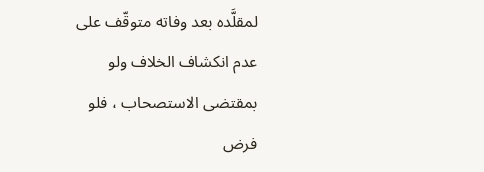لمقلَّده بعد وفاته متوقّف على عدم انكشاف الخلاف ولو بمقتضى الاستصحاب ، فلو فرض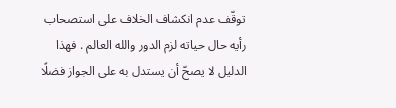توقّف عدم انكشاف الخلاف على استصحاب رأيه حال حياته لزم الدور والله العالم . فهذا الدليل لا يصحّ أن يستدل به على الجواز فضلًا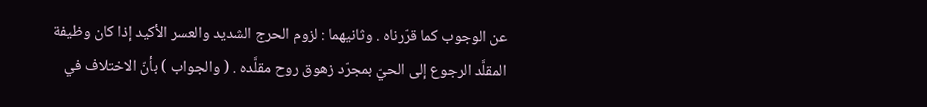عن الوجوب كما قرّرناه . وثانيهما : لزوم الحرج الشديد والعسر الأكيد إذا كان وظيفة المقلَّد الرجوع إلى الحيّ بمجرّد زهوق روح مقلَّده . ( والجواب ) بأنّ الاختلاف في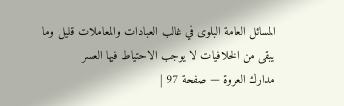المسائل العامة البلوى في غالب العبادات والمعاملات قليل وما يبقى من الخلافيات لا يوجب الاحتياط فيها العسر
مدارك العروة — صفحة 97 |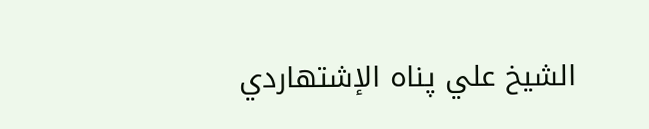الشيخ علي پناه الإشتهاردي